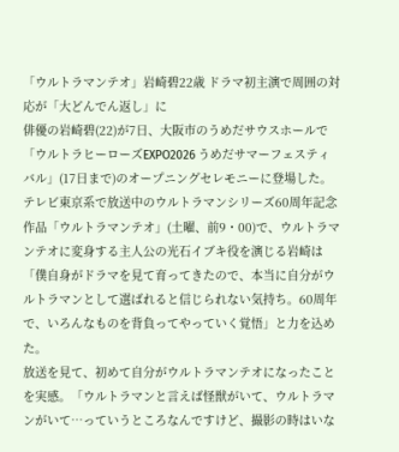「ウルトラマンテオ」岩崎碧22歳 ドラマ初主演で周囲の対応が「大どんでん返し」に
俳優の岩崎碧(22)が7日、大阪市のうめだサウスホールで「ウルトラヒーローズEXPO2026 うめだサマーフェスティバル」(17日まで)のオープニングセレモニーに登場した。
テレビ東京系で放送中のウルトラマンシリーズ60周年記念作品「ウルトラマンテオ」(土曜、前9・00)で、ウルトラマンテオに変身する主人公の光石イブキ役を演じる岩崎は「僕自身がドラマを見て育ってきたので、本当に自分がウルトラマンとして選ばれると信じられない気持ち。60周年で、いろんなものを背負ってやっていく覚悟」と力を込めた。
放送を見て、初めて自分がウルトラマンテオになったことを実感。「ウルトラマンと言えば怪獣がいて、ウルトラマンがいて…っていうところなんですけど、撮影の時はいな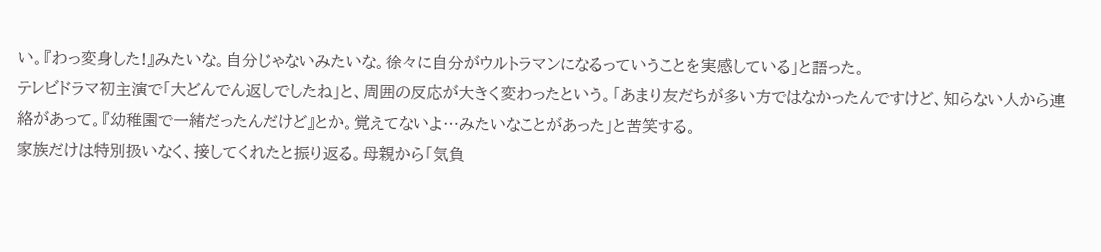い。『わっ変身した!』みたいな。自分じゃないみたいな。徐々に自分がウルトラマンになるっていうことを実感している」と語った。
テレビドラマ初主演で「大どんでん返しでしたね」と、周囲の反応が大きく変わったという。「あまり友だちが多い方ではなかったんですけど、知らない人から連絡があって。『幼稚園で一緒だったんだけど』とか。覚えてないよ…みたいなことがあった」と苦笑する。
家族だけは特別扱いなく、接してくれたと振り返る。母親から「気負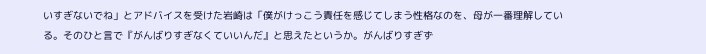いすぎないでね」とアドバイスを受けた岩崎は「僕がけっこう責任を感じてしまう性格なのを、母が一番理解している。そのひと言で『がんばりすぎなくていいんだ』と思えたというか。がんばりすぎず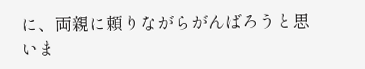に、両親に頼りながらがんばろうと思いま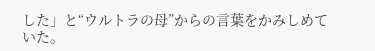した」と“ウルトラの母”からの言葉をかみしめていた。